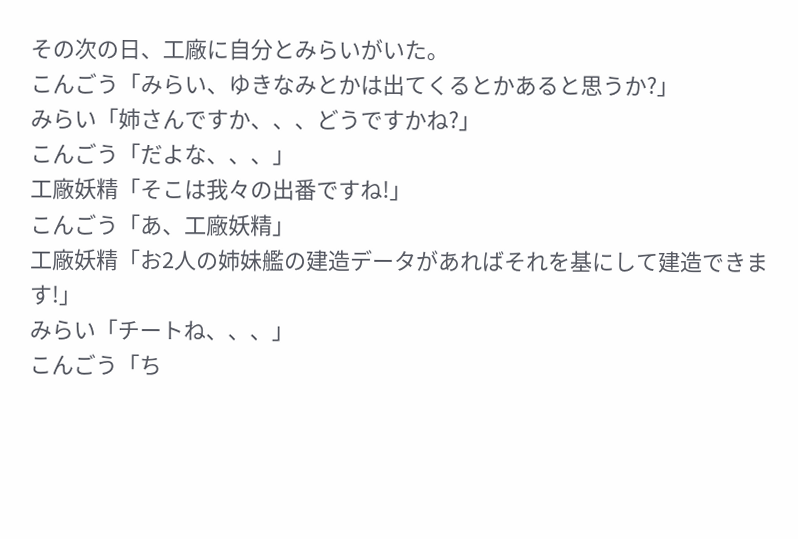その次の日、工廠に自分とみらいがいた。
こんごう「みらい、ゆきなみとかは出てくるとかあると思うか?」
みらい「姉さんですか、、、どうですかね?」
こんごう「だよな、、、」
工廠妖精「そこは我々の出番ですね!」
こんごう「あ、工廠妖精」
工廠妖精「お2人の姉妹艦の建造データがあればそれを基にして建造できます!」
みらい「チートね、、、」
こんごう「ち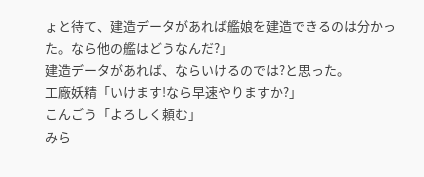ょと待て、建造データがあれば艦娘を建造できるのは分かった。なら他の艦はどうなんだ?」
建造データがあれば、ならいけるのでは?と思った。
工廠妖精「いけます!なら早速やりますか?」
こんごう「よろしく頼む」
みら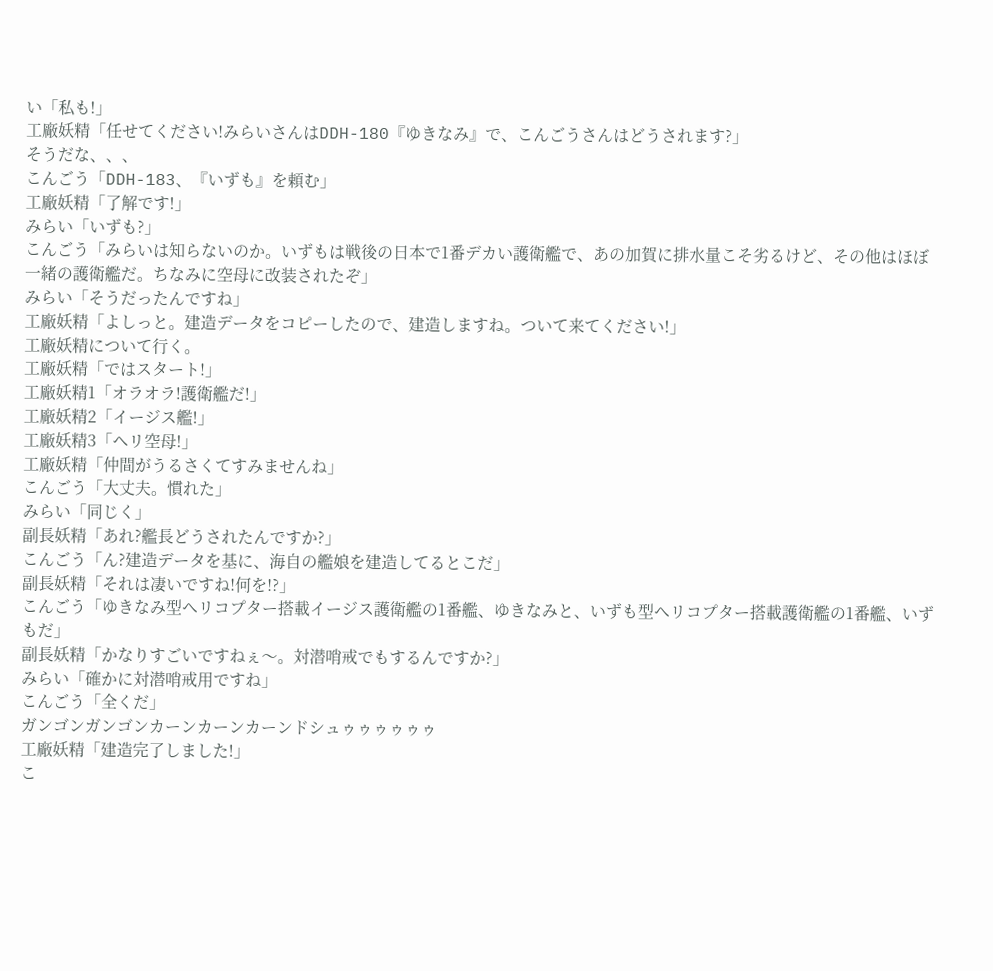い「私も!」
工廠妖精「任せてください!みらいさんはDDH-180『ゆきなみ』で、こんごうさんはどうされます?」
そうだな、、、
こんごう「DDH-183、『いずも』を頼む」
工廠妖精「了解です!」
みらい「いずも?」
こんごう「みらいは知らないのか。いずもは戦後の日本で1番デカい護衛艦で、あの加賀に排水量こそ劣るけど、その他はほぼ一緒の護衛艦だ。ちなみに空母に改装されたぞ」
みらい「そうだったんですね」
工廠妖精「よしっと。建造データをコピーしたので、建造しますね。ついて来てください!」
工廠妖精について行く。
工廠妖精「ではスタート!」
工廠妖精1「オラオラ!護衛艦だ!」
工廠妖精2「イージス艦!」
工廠妖精3「ヘリ空母!」
工廠妖精「仲間がうるさくてすみませんね」
こんごう「大丈夫。慣れた」
みらい「同じく」
副長妖精「あれ?艦長どうされたんですか?」
こんごう「ん?建造データを基に、海自の艦娘を建造してるとこだ」
副長妖精「それは凄いですね!何を!?」
こんごう「ゆきなみ型ヘリコプター搭載イージス護衛艦の1番艦、ゆきなみと、いずも型ヘリコプター搭載護衛艦の1番艦、いずもだ」
副長妖精「かなりすごいですねぇ〜。対潜哨戒でもするんですか?」
みらい「確かに対潜哨戒用ですね」
こんごう「全くだ」
ガンゴンガンゴンカーンカーンカーンドシュゥゥゥゥゥゥ
工廠妖精「建造完了しました!」
こ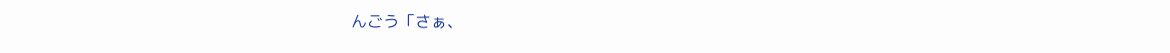んごう「さぁ、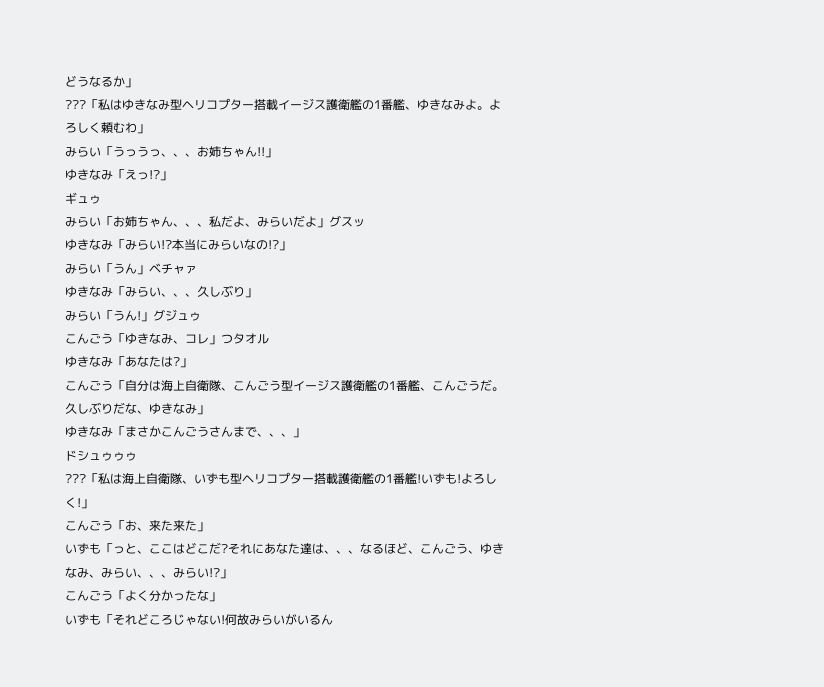どうなるか」
???「私はゆきなみ型ヘリコプター搭載イージス護衛艦の1番艦、ゆきなみよ。よろしく頼むわ」
みらい「うっうっ、、、お姉ちゃん!!」
ゆきなみ「えっ!?」
ギュゥ
みらい「お姉ちゃん、、、私だよ、みらいだよ」グスッ
ゆきなみ「みらい!?本当にみらいなの!?」
みらい「うん」ベチャァ
ゆきなみ「みらい、、、久しぶり」
みらい「うん!」グジュゥ
こんごう「ゆきなみ、コレ」つタオル
ゆきなみ「あなたは?」
こんごう「自分は海上自衛隊、こんごう型イージス護衛艦の1番艦、こんごうだ。久しぶりだな、ゆきなみ」
ゆきなみ「まさかこんごうさんまで、、、」
ドシュゥゥゥ
???「私は海上自衛隊、いずも型ヘリコプター搭載護衛艦の1番艦!いずも!よろしく!」
こんごう「お、来た来た」
いずも「っと、ここはどこだ?それにあなた達は、、、なるほど、こんごう、ゆきなみ、みらい、、、みらい!?」
こんごう「よく分かったな」
いずも「それどころじゃない!何故みらいがいるん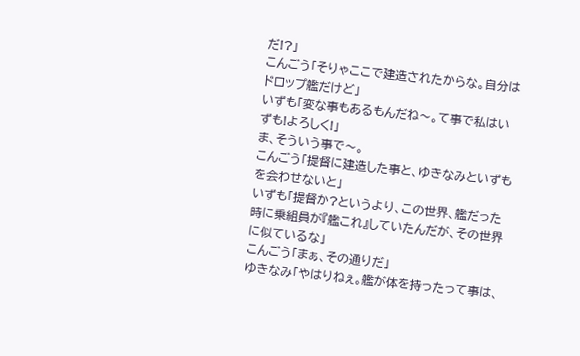だ!?」
こんごう「そりゃここで建造されたからな。自分はドロップ艦だけど」
いずも「変な事もあるもんだね〜。て事で私はいずも!よろしく!」
ま、そういう事で〜。
こんごう「提督に建造した事と、ゆきなみといずもを会わせないと」
いずも「提督か?というより、この世界、艦だった時に乗組員が『艦これ』していたんだが、その世界に似ているな」
こんごう「まぁ、その通りだ」
ゆきなみ「やはりねぇ。艦が体を持ったって事は、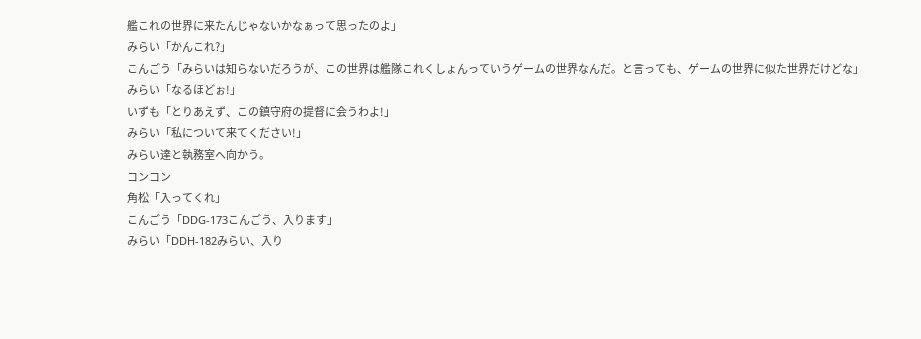艦これの世界に来たんじゃないかなぁって思ったのよ」
みらい「かんこれ?」
こんごう「みらいは知らないだろうが、この世界は艦隊これくしょんっていうゲームの世界なんだ。と言っても、ゲームの世界に似た世界だけどな」
みらい「なるほどぉ!」
いずも「とりあえず、この鎮守府の提督に会うわよ!」
みらい「私について来てください!」
みらい達と執務室へ向かう。
コンコン
角松「入ってくれ」
こんごう「DDG-173こんごう、入ります」
みらい「DDH-182みらい、入り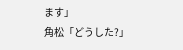ます」
角松「どうした?」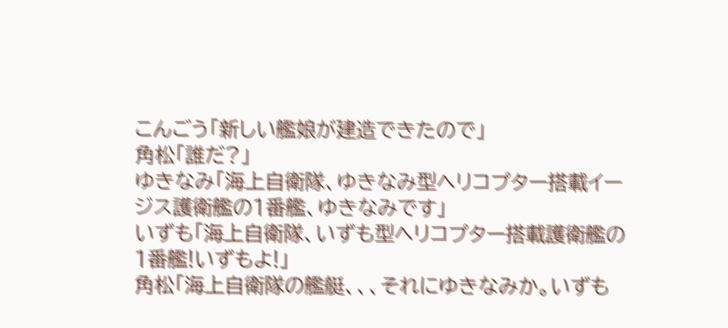こんごう「新しい艦娘が建造できたので」
角松「誰だ?」
ゆきなみ「海上自衛隊、ゆきなみ型ヘリコプター搭載イージス護衛艦の1番艦、ゆきなみです」
いずも「海上自衛隊、いずも型ヘリコプター搭載護衛艦の1番艦!いずもよ!」
角松「海上自衛隊の艦艇、、、それにゆきなみか。いずも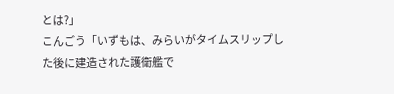とは?」
こんごう「いずもは、みらいがタイムスリップした後に建造された護衛艦で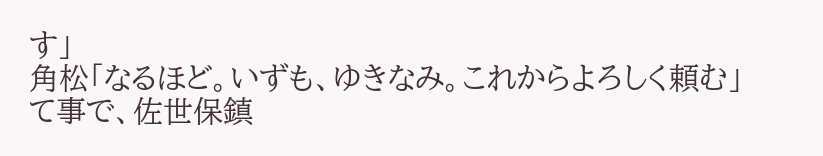す」
角松「なるほど。いずも、ゆきなみ。これからよろしく頼む」
て事で、佐世保鎮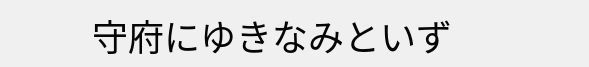守府にゆきなみといず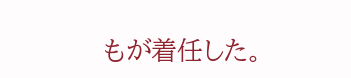もが着任した。